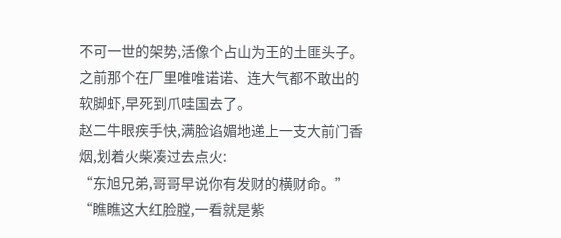不可一世的架势,活像个占山为王的土匪头子。
之前那个在厂里唯唯诺诺、连大气都不敢出的软脚虾,早死到爪哇国去了。
赵二牛眼疾手快,满脸谄媚地递上一支大前门香烟,划着火柴凑过去点火:
“东旭兄弟,哥哥早说你有发财的横财命。”
“瞧瞧这大红脸膛,一看就是紫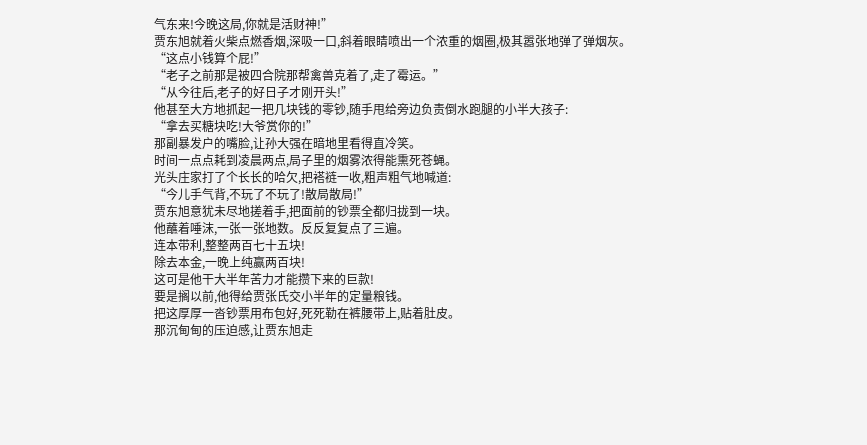气东来!今晚这局,你就是活财神!”
贾东旭就着火柴点燃香烟,深吸一口,斜着眼睛喷出一个浓重的烟圈,极其嚣张地弹了弹烟灰。
“这点小钱算个屁!”
“老子之前那是被四合院那帮禽兽克着了,走了霉运。”
“从今往后,老子的好日子才刚开头!”
他甚至大方地抓起一把几块钱的零钞,随手甩给旁边负责倒水跑腿的小半大孩子:
“拿去买糖块吃!大爷赏你的!”
那副暴发户的嘴脸,让孙大强在暗地里看得直冷笑。
时间一点点耗到凌晨两点,局子里的烟雾浓得能熏死苍蝇。
光头庄家打了个长长的哈欠,把褡裢一收,粗声粗气地喊道:
“今儿手气背,不玩了不玩了!散局散局!”
贾东旭意犹未尽地搓着手,把面前的钞票全都归拢到一块。
他蘸着唾沫,一张一张地数。反反复复点了三遍。
连本带利,整整两百七十五块!
除去本金,一晚上纯赢两百块!
这可是他干大半年苦力才能攒下来的巨款!
要是搁以前,他得给贾张氏交小半年的定量粮钱。
把这厚厚一沓钞票用布包好,死死勒在裤腰带上,贴着肚皮。
那沉甸甸的压迫感,让贾东旭走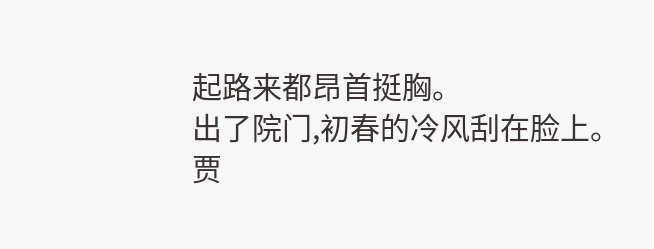起路来都昂首挺胸。
出了院门,初春的冷风刮在脸上。
贾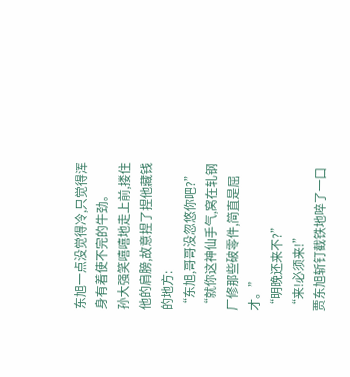东旭一点没觉得冷,只觉得浑身有着使不完的牛劲。
孙大强笑嘻嘻地走上前,搂住他的肩膀,故意捏了捏他藏钱的地方:
“东旭,哥哥没忽悠你吧?”
“就你这神仙手气,窝在轧钢厂修那些破零件,简直是屈才。”
“明晚还来不?”
“来!必须来!”
贾东旭斩钉截铁地啐了一口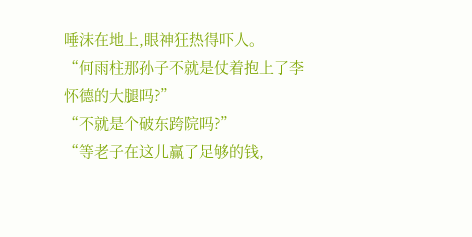唾沫在地上,眼神狂热得吓人。
“何雨柱那孙子不就是仗着抱上了李怀德的大腿吗?”
“不就是个破东跨院吗?”
“等老子在这儿赢了足够的钱,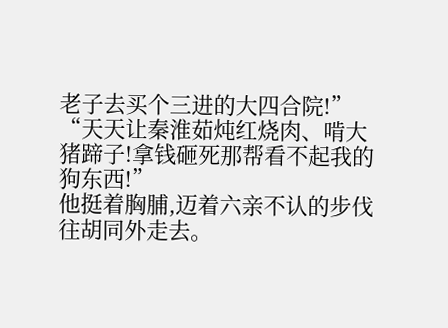老子去买个三进的大四合院!”
“天天让秦淮茹炖红烧肉、啃大猪蹄子!拿钱砸死那帮看不起我的狗东西!”
他挺着胸脯,迈着六亲不认的步伐往胡同外走去。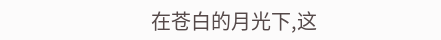在苍白的月光下,这